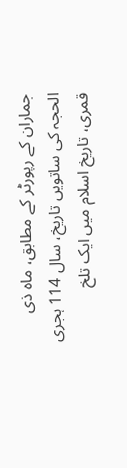جماران کے رپورٹر کے مطابق، ماہ ذی الحجہ کی ساتویں تاریخ، سال 114 ہجری قمری، تاریخ اسلام میں ایک تلخ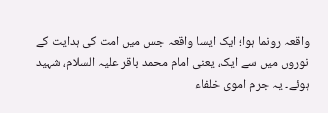واقعہ رونما ہوا؛ ایک ایسا واقعہ جس میں امت کی ہدایت کے نوروں میں سے ایک، یعنی امام محمد باقر علیہ السلام، شہید ہوئے۔ یہ جرم اموی خلفاء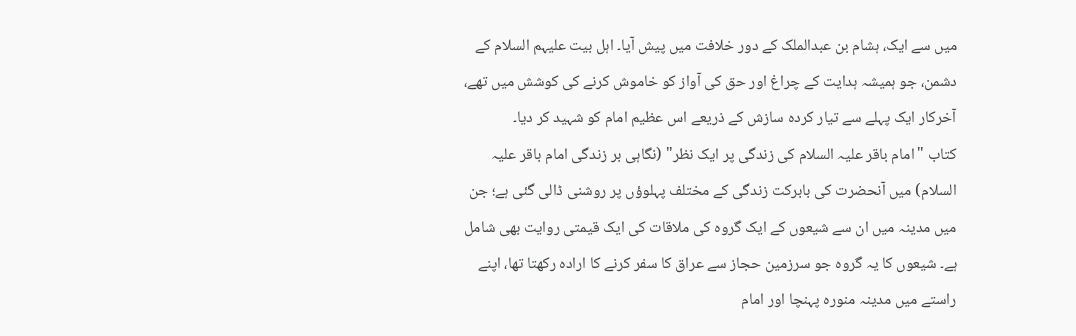میں سے ایک، ہشام بن عبدالملک کے دور خلافت میں پیش آیا۔ اہل بیت علیہم السلام کے دشمن، جو ہمیشہ ہدایت کے چراغ اور حق کی آواز کو خاموش کرنے کی کوشش میں تھے، آخرکار ایک پہلے سے تیار کردہ سازش کے ذریعے اس عظیم امام کو شہید کر دیا۔
کتاب "امام باقر علیہ السلام کی زندگی پر ایک نظر" (نگاہی بر زندگی امام باقر علیہ السلام) میں آنحضرت کی بابرکت زندگی کے مختلف پہلوؤں پر روشنی ڈالی گئی ہے؛ جن میں مدینہ میں ان سے شیعوں کے ایک گروہ کی ملاقات کی ایک قیمتی روایت بھی شامل ہے۔ شیعوں کا یہ گروہ جو سرزمین حجاز سے عراق کا سفر کرنے کا ارادہ رکھتا تھا، اپنے راستے میں مدینہ منورہ پہنچا اور امام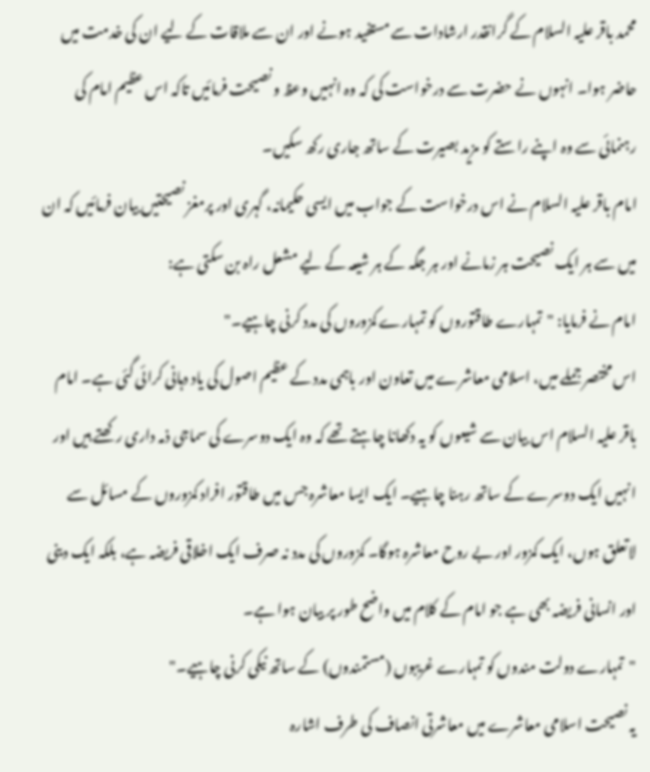محمد باقر علیہ السلام کے گرانقدر ارشادات سے مستفید ہونے اور ان سے ملاقات کے لیے ان کی خدمت میں حاضر ہوا۔ انہوں نے حضرت سے درخواست کی کہ وہ انہیں وعظ و نصیحت فرمائیں تاکہ اس عظیم امام کی رہنمائی سے وہ اپنے راستے کو مزید بصیرت کے ساتھ جاری رکھ سکیں۔
امام باقر علیہ السلام نے اس درخواست کے جواب میں ایسی حکیمانہ، گہری اور پرمغز نصیحتیں بیان فرمائیں کہ ان میں سے ہر ایک نصیحت ہر زمانے اور ہر جگہ کے ہر شیعہ کے لیے مشعل راہ بن سکتی ہے:
امام نے فرمایا: "تمہارے طاقتوروں کو تمہارے کمزوروں کی مدد کرنی چاہیے۔"
اس مختصر جملے میں، اسلامی معاشرے میں تعاون اور باہمی مدد کے عظیم اصول کی یاد دہانی کرائی گئی ہے۔ امام باقر علیہ السلام اس بیان سے شیعوں کو یہ دکھانا چاہتے تھے کہ وہ ایک دوسرے کی سماجی ذمہ داری رکھتے ہیں اور انہیں ایک دوسرے کے ساتھ رہنا چاہیے۔ ایک ایسا معاشرہ جس میں طاقتور افراد کمزوروں کے مسائل سے لاتعلق ہوں، ایک کمزور اور بے روح معاشرہ ہوگا۔ کمزوروں کی مدد نہ صرف ایک اخلاقی فریضہ ہے، بلکہ ایک دینی اور انسانی فریضہ بھی ہے جو امام کے کلام میں واضح طور پر بیان ہوا ہے۔
"تمہارے دولت مندوں کو تمہارے غریبوں (مستمندوں) کے ساتھ نیکی کرنی چاہیے۔"
یہ نصیحت اسلامی معاشرے میں معاشرتی انصاف کی طرف اشارہ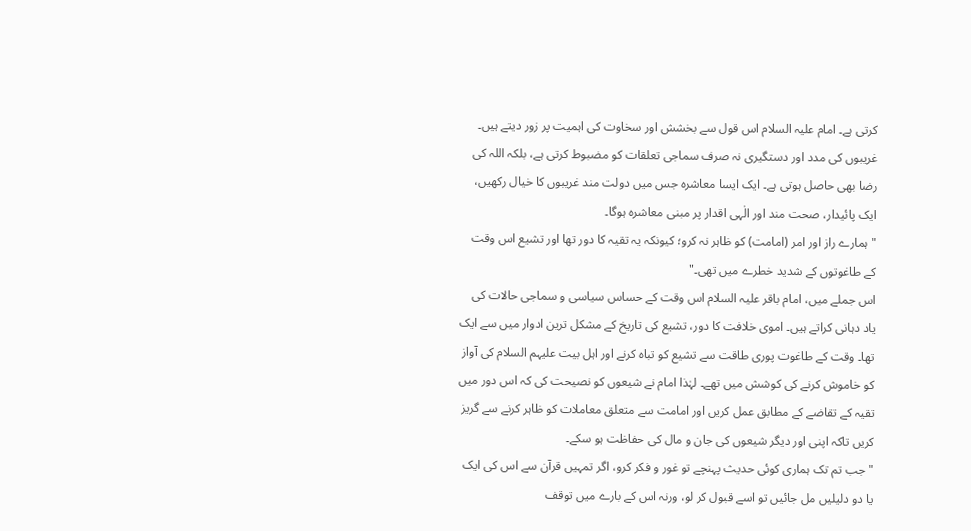کرتی ہے۔ امام علیہ السلام اس قول سے بخشش اور سخاوت کی اہمیت پر زور دیتے ہیں۔ غریبوں کی مدد اور دستگیری نہ صرف سماجی تعلقات کو مضبوط کرتی ہے، بلکہ اللہ کی رضا بھی حاصل ہوتی ہے۔ ایک ایسا معاشرہ جس میں دولت مند غریبوں کا خیال رکھیں، ایک پائیدار، صحت مند اور الٰہی اقدار پر مبنی معاشرہ ہوگا۔
"ہمارے راز اور امر (امامت) کو ظاہر نہ کرو؛ کیونکہ یہ تقیہ کا دور تھا اور تشیع اس وقت کے طاغوتوں کے شدید خطرے میں تھی۔"
اس جملے میں، امام باقر علیہ السلام اس وقت کے حساس سیاسی و سماجی حالات کی یاد دہانی کراتے ہیں۔ اموی خلافت کا دور، تشیع کی تاریخ کے مشکل ترین ادوار میں سے ایک تھا۔ وقت کے طاغوت پوری طاقت سے تشیع کو تباہ کرنے اور اہل بیت علیہم السلام کی آواز کو خاموش کرنے کی کوشش میں تھے۔ لہٰذا امام نے شیعوں کو نصیحت کی کہ اس دور میں تقیہ کے تقاضے کے مطابق عمل کریں اور امامت سے متعلق معاملات کو ظاہر کرنے سے گریز کریں تاکہ اپنی اور دیگر شیعوں کی جان و مال کی حفاظت ہو سکے۔
"جب تم تک ہماری کوئی حدیث پہنچے تو غور و فکر کرو، اگر تمہیں قرآن سے اس کی ایک یا دو دلیلیں مل جائیں تو اسے قبول کر لو، ورنہ اس کے بارے میں توقف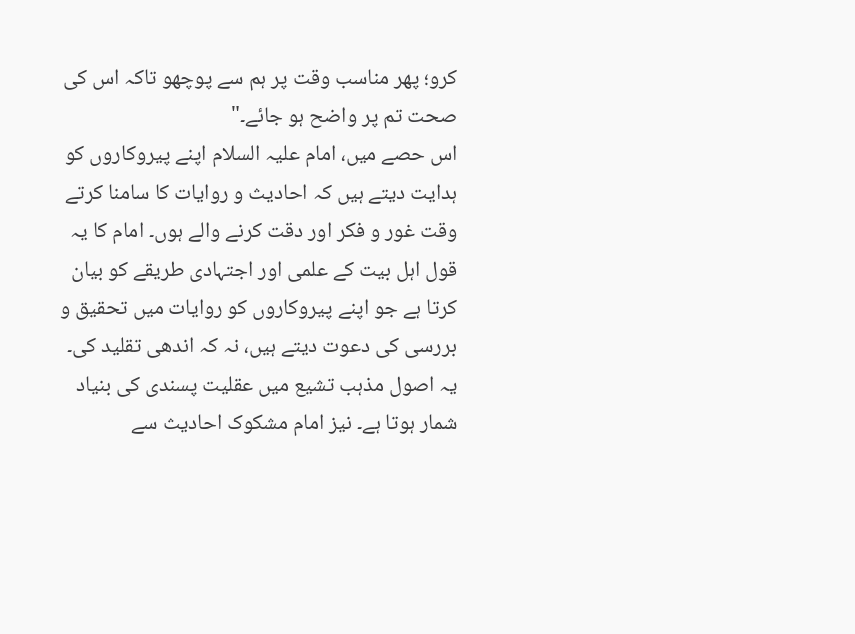کرو؛ پھر مناسب وقت پر ہم سے پوچھو تاکہ اس کی صحت تم پر واضح ہو جائے۔"
اس حصے میں، امام علیہ السلام اپنے پیروکاروں کو ہدایت دیتے ہیں کہ احادیث و روایات کا سامنا کرتے وقت غور و فکر اور دقت کرنے والے ہوں۔ امام کا یہ قول اہل بیت کے علمی اور اجتہادی طریقے کو بیان کرتا ہے جو اپنے پیروکاروں کو روایات میں تحقیق و بررسی کی دعوت دیتے ہیں، نہ کہ اندھی تقلید کی۔ یہ اصول مذہب تشیع میں عقلیت پسندی کی بنیاد شمار ہوتا ہے۔ نیز امام مشکوک احادیث سے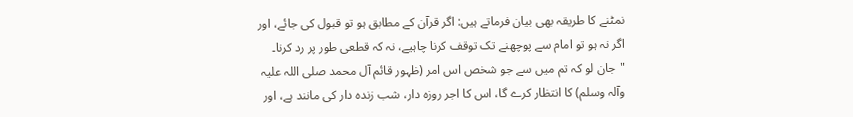نمٹنے کا طریقہ بھی بیان فرماتے ہیں: اگر قرآن کے مطابق ہو تو قبول کی جائے، اور اگر نہ ہو تو امام سے پوچھنے تک توقف کرنا چاہیے، نہ کہ قطعی طور پر رد کرنا۔
"جان لو کہ تم میں سے جو شخص اس امر (ظہور قائم آل محمد صلی اللہ علیہ وآلہ وسلم) کا انتظار کرے گا، اس کا اجر روزہ دار، شب زندہ دار کی مانند ہے، اور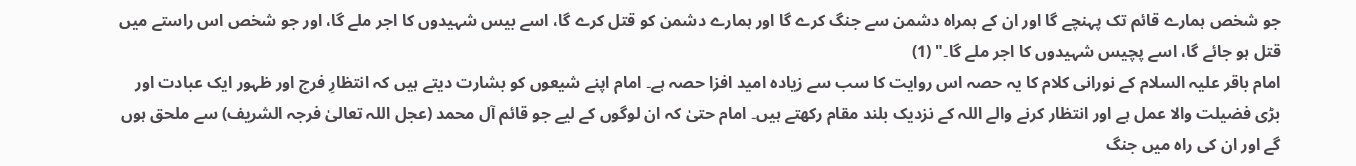جو شخص ہمارے قائم تک پہنچے گا اور ان کے ہمراہ دشمن سے جنگ کرے گا اور ہمارے دشمن کو قتل کرے گا، اسے بیس شہیدوں کا اجر ملے گا، اور جو شخص اس راستے میں قتل ہو جائے گا، اسے پچیس شہیدوں کا اجر ملے گا۔" (1)
امام باقر علیہ السلام کے نورانی کلام کا یہ حصہ اس روایت کا سب سے زیادہ امید افزا حصہ ہے۔ امام اپنے شیعوں کو بشارت دیتے ہیں کہ انتظارِ فرج اور ظہور ایک عبادت اور بڑی فضیلت والا عمل ہے اور انتظار کرنے والے اللہ کے نزدیک بلند مقام رکھتے ہیں۔ امام حتیٰ کہ ان لوگوں کے لیے جو قائم آل محمد (عجل اللہ تعالیٰ فرجہ الشریف) سے ملحق ہوں گے اور ان کی راہ میں جنگ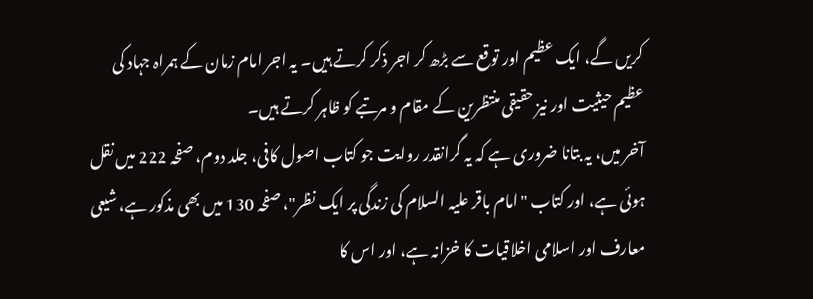کریں گے، ایک عظیم اور توقع سے بڑھ کر اجر ذکر کرتے ہیں۔ یہ اجر امام زمان کے ہمراہ جہاد کی عظیم حیثیت اور نیز حقیقی منتظرین کے مقام و مرتبے کو ظاہر کرتے ہیں۔
آخر میں، یہ بتانا ضروری ہے کہ یہ گرانقدر روایت جو کتاب اصول کافی، جلد دوم، صفحہ 222 میں نقل ہوئی ہے، اور کتاب "امام باقر علیہ السلام کی زندگی پر ایک نظر"، صفحہ 130 میں بھی مذکور ہے، شیعی معارف اور اسلامی اخلاقیات کا خزانہ ہے، اور اس کا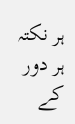ہر نکتہ ہر دور کے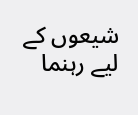شیعوں کے لیے رہنما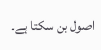اصول بن سکتا ہے۔